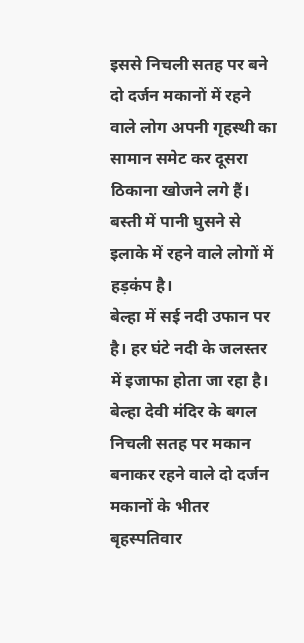इससे निचली सतह पर बने दो दर्जन मकानों में रहने वाले लोग अपनी गृहस्थी का सामान समेट कर दूसरा ठिकाना खोजने लगे हैं। बस्ती में पानी घुसने से इलाके में रहने वाले लोगों में हड़कंप है।
बेल्हा में सई नदी उफान पर है। हर घंटे नदी के जलस्तर में इजाफा होता जा रहा है। बेल्हा देवी मंदिर के बगल निचली सतह पर मकान बनाकर रहने वाले दो दर्जन मकानों के भीतर बृहस्पतिवार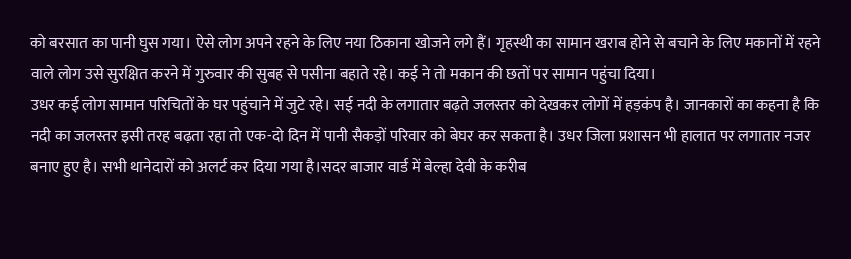को बरसात का पानी घुस गया। ऐसे लोग अपने रहने के लिए नया ठिकाना खोजने लगे हैं। गृहस्थी का सामान खराब होने से बचाने के लिए मकानों में रहने वाले लोग उसे सुरक्षित करने में गुरुवार की सुबह से पसीना बहाते रहे। कई ने तो मकान की छतों पर सामान पहुंचा दिया।
उधर कई लोग सामान परिचितों के घर पहुंचाने में जुटे रहे। सई नदी के लगातार बढ़ते जलस्तर को देखकर लोगों में हड़कंप है। जानकारों का कहना है कि नदी का जलस्तर इसी तरह बढ़ता रहा तो एक-दो दिन में पानी सैकड़ों परिवार को बेघर कर सकता है। उधर जिला प्रशासन भी हालात पर लगातार नजर बनाए हुए है। सभी थानेदारों को अलर्ट कर दिया गया है।सदर बाजार वार्ड में बेल्हा देवी के करीब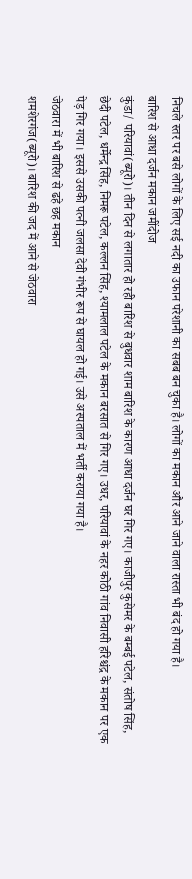निचले स्तर पर बसे लोगों के लिए सई नदी का उफान परेशानी का सबब बन चुका है। लोगों का मकान और आने जाने वाला रास्ता भी बंद हो गया है।
बारिश से आधा दर्जन मकान जमींदोज
कुंडा/ परियावां(ब्यूरो)। तीन दिन से लगातार हो रही बारिश से बुधवार शाम बारिश के कारण आधा दर्जन घर गिर गए। काजीपुर कुसेमर के बम्बई पटेल, संतोष सिंह, छेदी पटेल, धर्मेन्द्र सिंह, निमरू पटेल, कल्लन सिंह, श्यामलाल पटेल के मकान बरसात से गिर गए। उधर, परियावां के नहर कोठी गांव निवासी हरिश्चंद्र के मकान पर एक पेड़ गिर गया। इससे उसकी पत्नी जलसा देवी गंभीर रूप से घायल हो गई। उसे अस्पताल में भर्ती कराया गया है।
जेठवारा में भी बारिश से ढहे छह मकान
शमशेरगंज(ब्यूरो)। बारिश की जद में आने से जेठवारा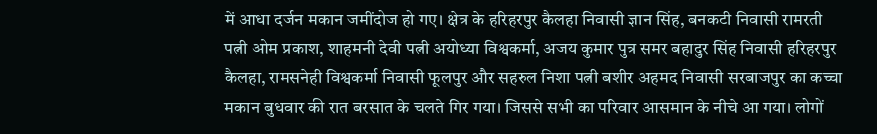में आधा दर्जन मकान जमींदोज हो गए। क्षेत्र के हरिहरपुर कैलहा निवासी ज्ञान सिंह, बनकटी निवासी रामरती पत्नी ओम प्रकाश, शाहमनी देवी पत्नी अयोध्या विश्वकर्मा, अजय कुमार पुत्र समर बहादुर सिंह निवासी हरिहरपुर कैलहा, रामसनेही विश्वकर्मा निवासी फूलपुर और सहरुल निशा पत्नी बशीर अहमद निवासी सरबाजपुर का कच्चा मकान बुधवार की रात बरसात के चलते गिर गया। जिससे सभी का परिवार आसमान के नीचे आ गया। लोगों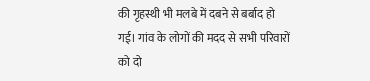की गृहस्थी भी मलबे में दबने से बर्बाद हो गई। गांव के लोगों की मदद से सभी परिवारों को दो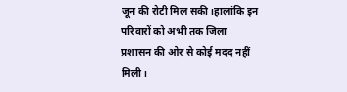जून की रोटी मिल सकी।हालांकि इन परिवारों को अभी तक जिला प्रशासन की ओर से कोई मदद नहीं मिली।